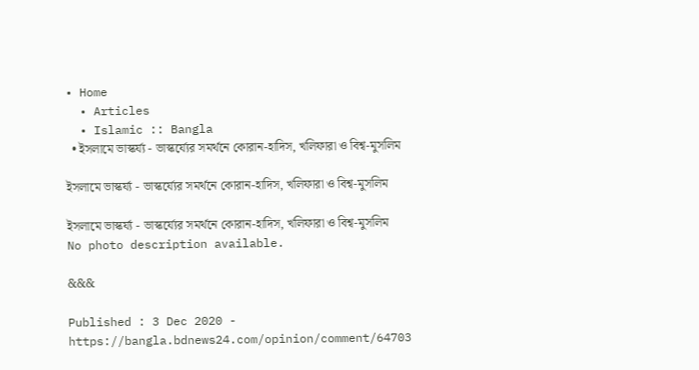• Home
  • Articles
  • Islamic :: Bangla
  • ইসলামে ভাস্কর্য্য - ভাস্কর্য্যের সমর্থনে কোরান-হাদিস, খলিফারা ও বিশ্ব-মুসলিম

ইসলামে ভাস্কর্য্য - ভাস্কর্য্যের সমর্থনে কোরান-হাদিস, খলিফারা ও বিশ্ব-মুসলিম

ইসলামে ভাস্কর্য্য - ভাস্কর্য্যের সমর্থনে কোরান-হাদিস, খলিফারা ও বিশ্ব-মুসলিম                         No photo description available.

&&&

Published : 3 Dec 2020 - https://bangla.bdnews24.com/opinion/comment/64703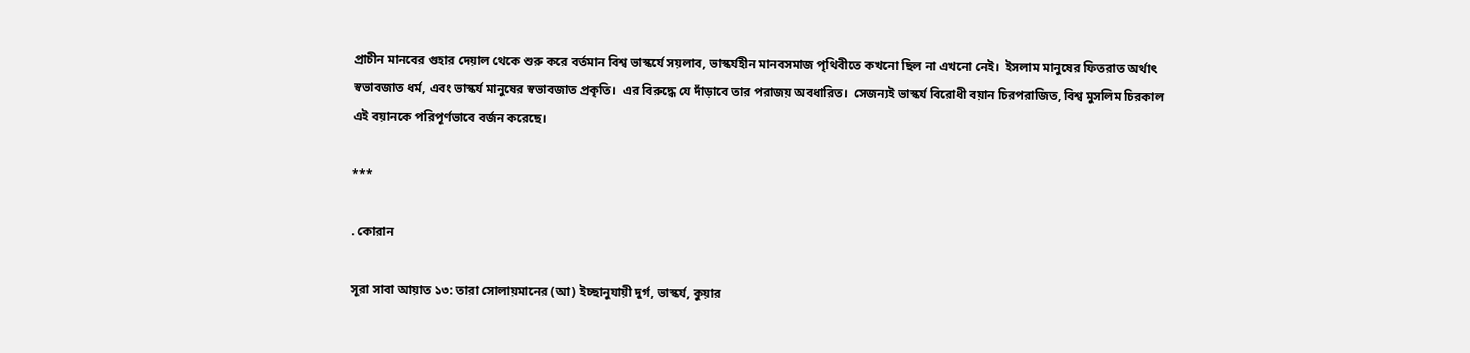প্রাচীন মানবের গুহার দেয়াল থেকে শুরু করে বর্তমান বিশ্ব ভাস্কর্যে সয়লাব, ভাস্কর্যহীন মানবসমাজ পৃথিবীতে কখনো ছিল না এখনো নেই।  ইসলাম মানুষের ফিতরাত অর্থাৎ স্বভাবজাত ধর্ম, এবং ভাস্কর্য মানুষের স্বভাবজাত প্রকৃতি।  এর বিরুদ্ধে যে দাঁড়াবে তার পরাজয় অবধারিত।  সেজন্যই ভাস্কর্য বিরোধী বয়ান চিরপরাজিত, বিশ্ব মুসলিম চিরকাল এই বয়ানকে পরিপূর্ণভাবে বর্জন করেছে।

***

. কোরান

সূরা সাবা আয়াত ১৩: তারা সোলায়মানের (আ) ইচ্ছানুযায়ী দুর্গ, ভাস্কর্য, কুয়ার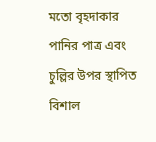মতো বৃহদাকার পানির পাত্র এবং চুল্লির উপর স্থাপিত বিশাল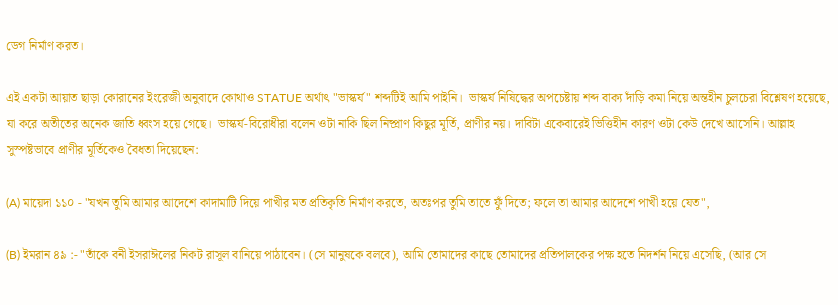ডেগ নির্মাণ করত।

এই একটা আয়াত ছাড়া কোরানের ইংরেজী অনুবাদে কোথাও STATUE অর্থাৎ "ভাস্কর্য" শব্দটিই আমি পাইনি।  ভাস্কর্য নিষিদ্ধের অপচেষ্টায় শব্দ বাক্য দাঁড়ি কমা নিয়ে অন্তহীন চুলচেরা বিশ্লেষণ হয়েছে, যা করে অতীতের অনেক জাতি ধ্বংস হয়ে গেছে।  ভাস্কর্য-বিরোধীরা বলেন ওটা নাকি ছিল নিষ্প্রাণ কিছুর মূর্তি, প্রাণীর নয়। দাবিটা একেবারেই ভিত্তিহীন কারণ ওটা কেউ দেখে আসেনি। আল্লাহ সুস্পষ্টভাবে প্রাণীর মূর্তিকেও বৈধতা দিয়েছেন:

(A) মায়েদা ১১০ - "যখন তুমি আমার আদেশে কাদামাটি দিয়ে পাখীর মত প্রতিকৃতি নির্মাণ করতে, অতঃপর তুমি তাতে ফুঁ দিতে; ফলে তা আমার আদেশে পাখী হয়ে যেত",

(B) ইমরান ৪৯ :- "তাঁকে বনী ইসরাঈলের নিকট রাসূল বানিয়ে পাঠাবেন। (সে মানুষকে বলবে), আমি তোমাদের কাছে তোমাদের প্রতিপালকের পক্ষ হতে নিদর্শন নিয়ে এসেছি, (আর সে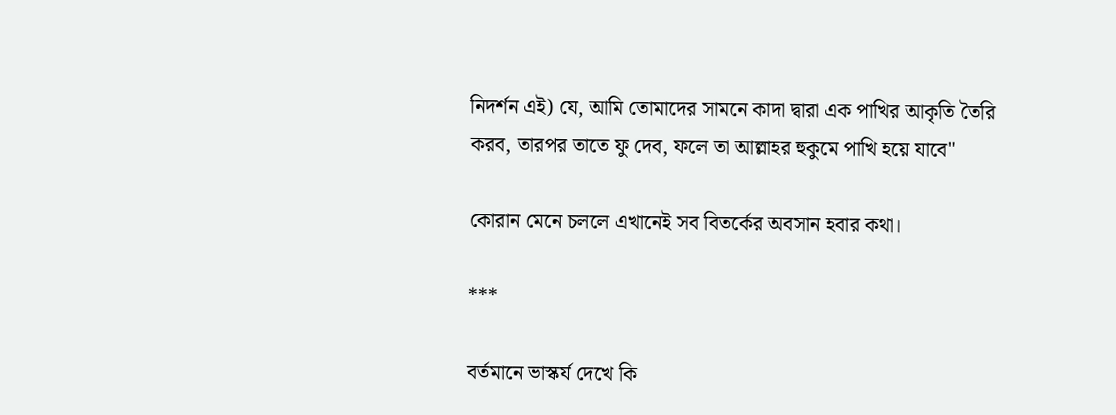নিদর্শন এই) যে, আমি তোমাদের সামনে কাদা দ্বারা এক পাখির আকৃতি তৈরি করব, তারপর তাতে ফু দেব, ফলে তা আল্লাহর হুকুমে পাখি হয়ে যাবে"

কোরান মেনে চললে এখানেই সব বিতর্কের অবসান হবার কথা।

***

বর্তমানে ভাস্কর্য দেখে কি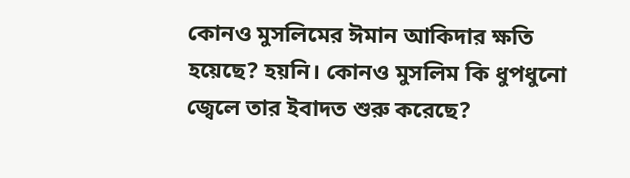কোনও মুসলিমের ঈমান আকিদার ক্ষতি হয়েছে? হয়নি। কোনও মুসলিম কি ধুপধুনো জ্বেলে তার ইবাদত শুরু করেছে?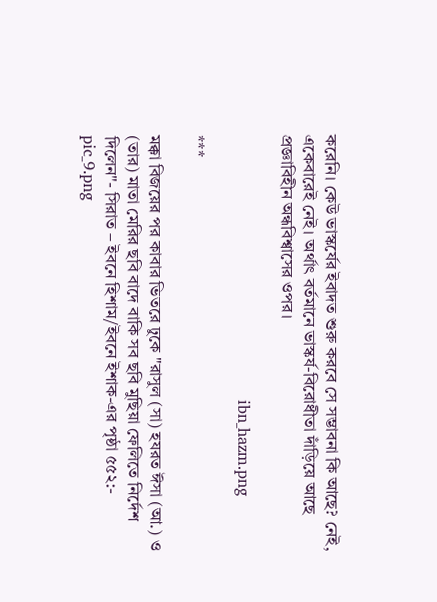করেনি। কেউ ভাস্কর্যের ইবাদত শুরু করবে সে সম্ভাবনা কি আছে? নেই, একেবারেই নেই। অর্থাৎ বর্তমানে ভাস্কর্য-বিরোধীতা দাঁড়িয়ে আছে প্রজ্ঞাবিহীন অন্ধবিশ্বাসের ওপর।

                                                     ibn_hazm.png

***

মক্কা বিজয়ের পর কাবার ভিতরে ঢুকে "রাসুল (সা) হযরত ঈসা (আ.) ও (তার) মাতা মেরির ছবি বাদে বাকি সব ছবি মুছিয়া ফেলিতে নির্দেশ দিলেন"- সিরাত – ইবনে হিশাম/ইবনে ইশাক-এর পৃষ্ঠা ৫৫২:-                       pic_9.png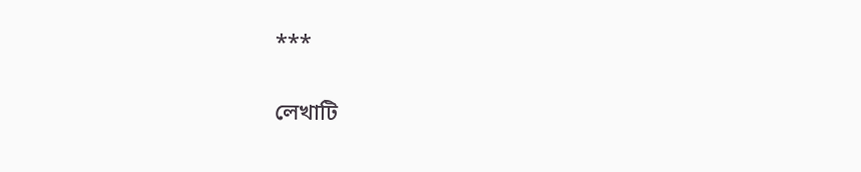***

লেখাটি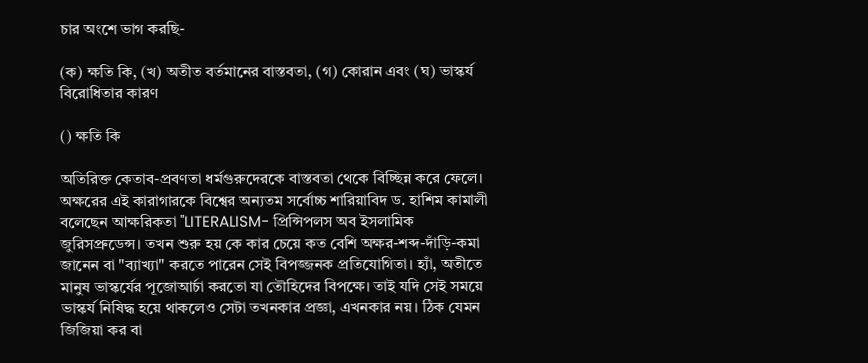চার অংশে ভাগ করছি-

(ক) ক্ষতি কি, (খ) অতীত বর্তমানের বাস্তবতা, (গ) কোরান এবং (ঘ) ভাস্কর্য বিরোধিতার কারণ

() ক্ষতি কি

অতিরিক্ত কেতাব-প্রবণতা ধর্মগুরুদেরকে বাস্তবতা থেকে বিচ্ছিন্ন করে ফেলে। অক্ষরের এই কারাগারকে বিশ্বের অন্যতম সর্বোচ্চ শারিয়াবিদ ড. হাশিম কামালী বলেছেন আক্ষরিকতা "LITERALISM- প্রিন্সিপলস অব ইসলামিক জুরিসপ্রুডেন্স। তখন শুরু হয় কে কার চেয়ে কত বেশি অক্ষর-শব্দ-দাঁড়ি-কমা জানেন বা "ব্যাখ্যা" করতে পারেন সেই বিপজ্জনক প্রতিযোগিতা। হ্যাঁ, অতীতে মানুষ ভাস্কর্যের পূজোআর্চা করতো যা তৌহিদের বিপক্ষে। তাই যদি সেই সময়ে ভাস্কর্য নিষিদ্ধ হয়ে থাকলেও সেটা তখনকার প্রজ্ঞা, এখনকার নয়। ঠিক যেমন জিজিয়া কর বা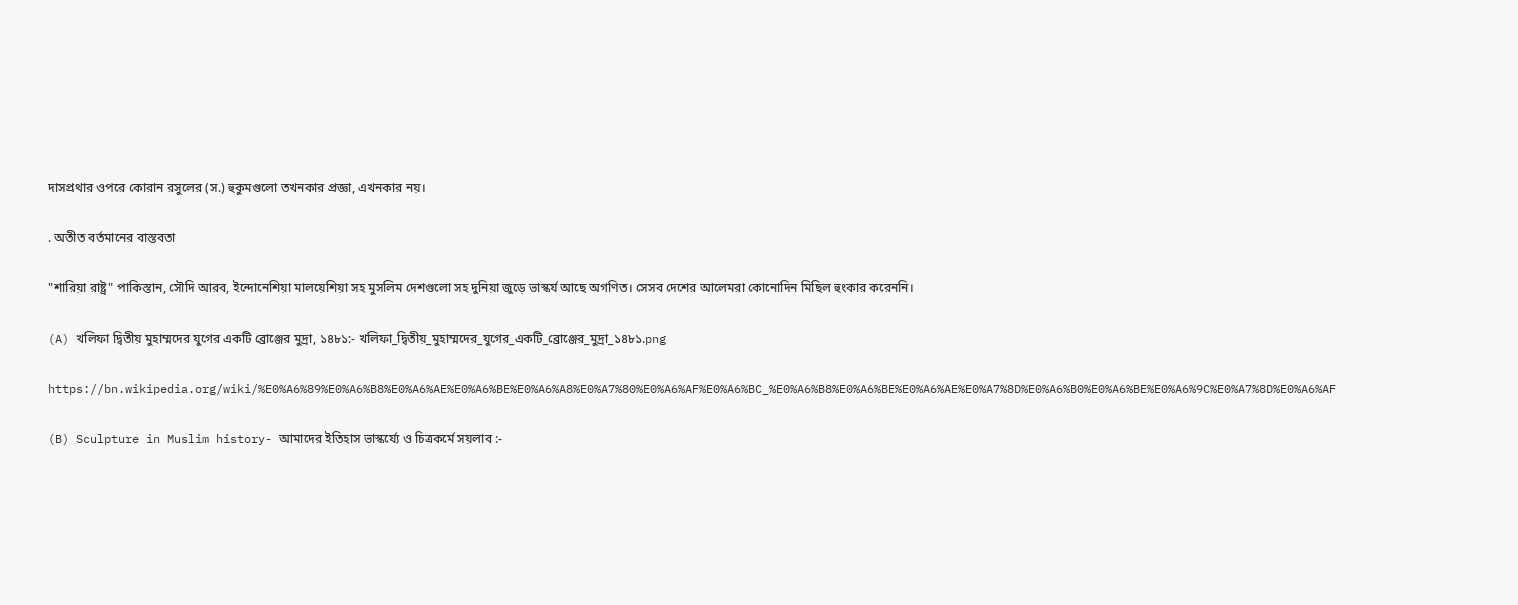দাসপ্রথার ওপরে কোরান রসুলের (স.) হুকুমগুলো তখনকার প্রজ্ঞা, এখনকার নয়।

. অতীত বর্তমানের বাস্তবতা

"শারিয়া রাষ্ট্র" পাকিস্তান, সৌদি আরব, ইন্দোনেশিয়া মালয়েশিয়া সহ মুসলিম দেশগুলো সহ দুনিয়া জুড়ে ভাস্কর্য আছে অগণিত। সেসব দেশের আলেমরা কোনোদিন মিছিল হুংকার করেননি।

(A) খলিফা দ্বিতীয় মুহাম্মদের যুগের একটি ব্রোঞ্জের মুদ্রা, ১৪৮১:- খলিফা_দ্বিতীয়_মুহাম্মদের_যুগের_একটি_ব্রোঞ্জের_মুদ্রা_১৪৮১.png

https://bn.wikipedia.org/wiki/%E0%A6%89%E0%A6%B8%E0%A6%AE%E0%A6%BE%E0%A6%A8%E0%A7%80%E0%A6%AF%E0%A6%BC_%E0%A6%B8%E0%A6%BE%E0%A6%AE%E0%A7%8D%E0%A6%B0%E0%A6%BE%E0%A6%9C%E0%A7%8D%E0%A6%AF

(B) Sculpture in Muslim history- আমাদের ইতিহাস ভাস্কর্য্যে ও চিত্রকর্মে সয়লাব :-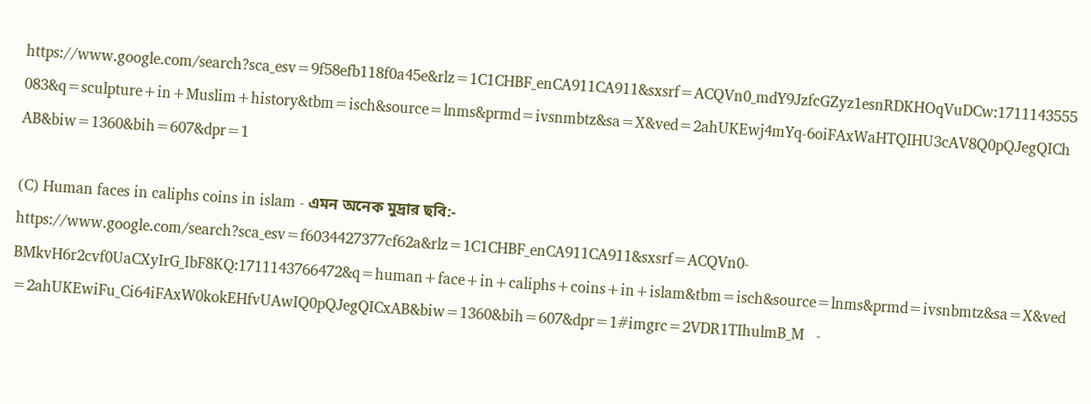https://www.google.com/search?sca_esv=9f58efb118f0a45e&rlz=1C1CHBF_enCA911CA911&sxsrf=ACQVn0_mdY9JzfcGZyz1esnRDKHOqVuDCw:1711143555083&q=sculpture+in+Muslim+history&tbm=isch&source=lnms&prmd=ivsnmbtz&sa=X&ved=2ahUKEwj4mYq-6oiFAxWaHTQIHU3cAV8Q0pQJegQIChAB&biw=1360&bih=607&dpr=1

(C) Human faces in caliphs coins in islam - এমন অনেক মুদ্রার ছবি:- https://www.google.com/search?sca_esv=f6034427377cf62a&rlz=1C1CHBF_enCA911CA911&sxsrf=ACQVn0-BMkvH6r2cvf0UaCXyIrG_IbF8KQ:1711143766472&q=human+face+in+caliphs+coins+in+islam&tbm=isch&source=lnms&prmd=ivsnbmtz&sa=X&ved=2ahUKEwiFu_Ci64iFAxW0kokEHfvUAwIQ0pQJegQICxAB&biw=1360&bih=607&dpr=1#imgrc=2VDR1TIhulmB_M   -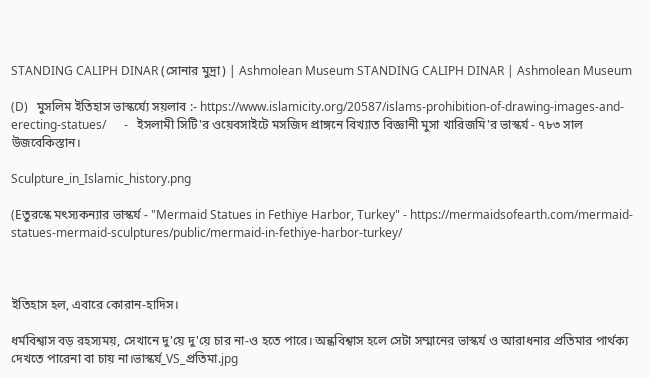STANDING CALIPH DINAR (সোনার মুদ্রা) | Ashmolean Museum STANDING CALIPH DINAR | Ashmolean Museum

(D)   মুসলিম ইতিহাস ভাস্কর্য্যে সয়লাব :- https://www.islamicity.org/20587/islams-prohibition-of-drawing-images-and-erecting-statues/      -   ইসলামী সিটি'র ওয়েবসাইটে মসজিদ প্রাঙ্গনে বিখ্যাত বিজ্ঞানী মুসা খারিজমি'র ভাস্কর্য - ৭৮৩ সাল উজবেকিস্তান।

Sculpture_in_Islamic_history.png

(Eতুরস্কে মৎস্যকন্যার ভাস্কর্য - "Mermaid Statues in Fethiye Harbor, Turkey" - https://mermaidsofearth.com/mermaid-statues-mermaid-sculptures/public/mermaid-in-fethiye-harbor-turkey/



ইতিহাস হল, এবারে কোরান-হাদিস।

ধর্মবিশ্বাস বড় রহস্যময়, সেখানে দু'য়ে দু'য়ে চার না-ও হতে পারে। অন্ধবিশ্বাস হলে সেটা সম্মানের ভাস্কর্য ও আরাধনার প্রতিমার পার্থক্য দেখতে পারেনা বা চায় না।ভাস্কর্য_VS_প্রতিমা.jpg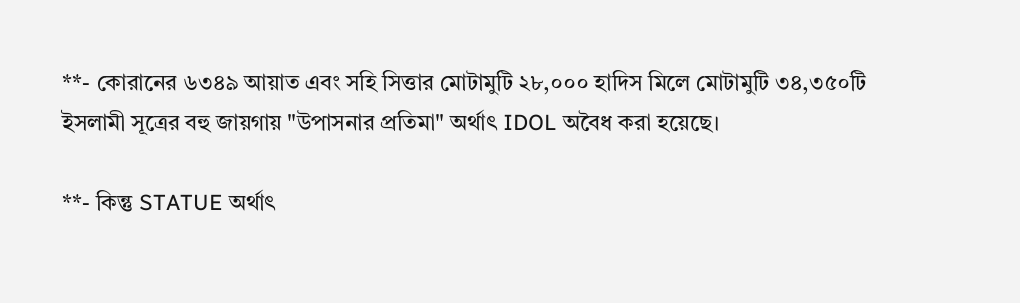**- কোরানের ৬৩৪৯ আয়াত এবং সহি সিত্তার মোটামুটি ২৮,০০০ হাদিস মিলে মোটামুটি ৩৪,৩৫০টি ইসলামী সূত্রের বহু জায়গায় "উপাসনার প্রতিমা" অর্থাৎ IDOL অবৈধ করা হয়েছে।

**- কিন্তু STATUE অর্থাৎ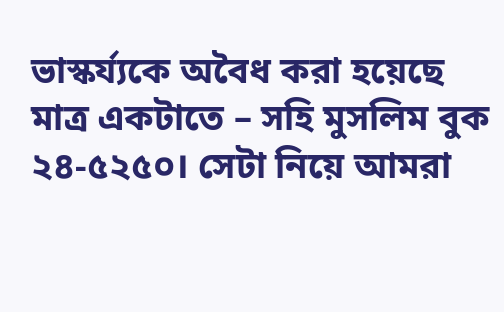ভাস্কর্য্যকে অবৈধ করা হয়েছে মাত্র একটাতে – সহি মুসলিম বুক ২৪-৫২৫০। সেটা নিয়ে আমরা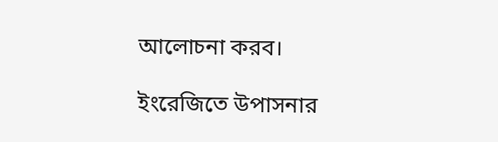আলোচনা করব।

ইংরেজিতে উপাসনার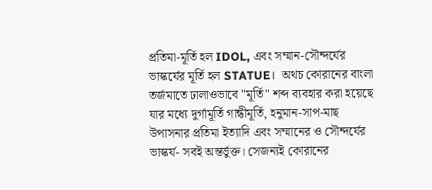প্রতিমা-মূর্তি হল IDOL, এবং সম্মান-সৌন্দর্যের ভাস্কর্যের মূর্তি হল STATUE।  অথচ কোরানের বাংলা তর্জমাতে ঢালাওভাবে "মূর্তি" শব্দ ব্যবহার করা হয়েছে যার মধ্যে দুর্গামূর্তি গান্ধীমূর্তি, হনুমান-সাপ-মাছ উপাসনার প্রতিমা ইত্যাদি এবং সম্মানের ও সৌন্দর্যের ভাস্কর্য- সবই অন্তর্ভুক্ত। সেজন্যই কোরানের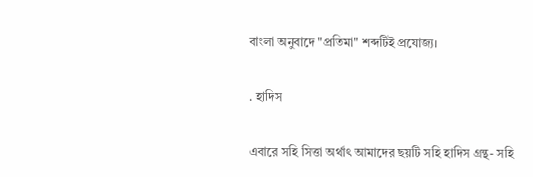বাংলা অনুবাদে "প্রতিমা" শব্দটিই প্রযোজ্য।

. হাদিস

এবারে সহি সিত্তা অর্থাৎ আমাদের ছয়টি সহি হাদিস গ্রন্থ- সহি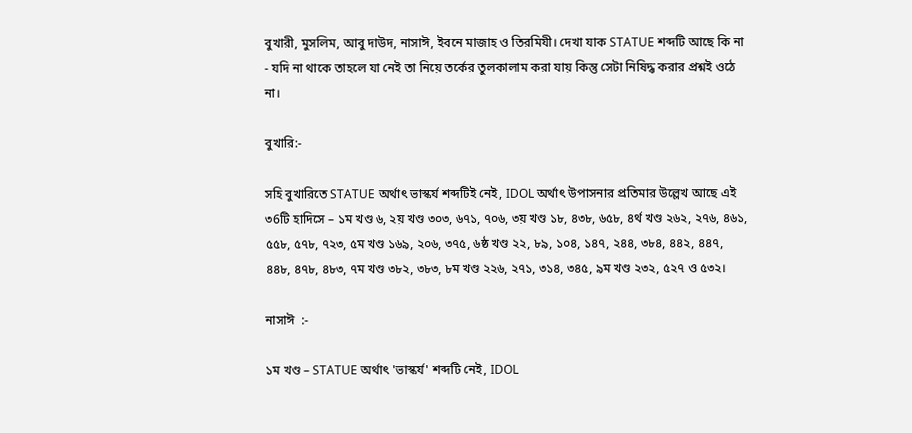বুখারী, মুসলিম, আবু দাউদ, নাসাঈ, ইবনে মাজাহ ও তিরমিযী। দেখা যাক STATUE শব্দটি আছে কি না - যদি না থাকে তাহলে যা নেই তা নিয়ে তর্কের তুলকালাম করা যায় কিন্তু সেটা নিষিদ্ধ করার প্রশ্নই ওঠে না।

বুখারি:-

সহি বুখারিতে STATUE অর্থাৎ ভাস্কর্য শব্দটিই নেই, IDOL অর্থাৎ উপাসনার প্রতিমার উল্লেখ আছে এই ৩6টি হাদিসে – ১ম খণ্ড ৬, ২য় খণ্ড ৩০৩, ৬৭১, ৭০৬, ৩য় খণ্ড ১৮, ৪৩৮, ৬৫৮, ৪র্থ খণ্ড ২৬২, ২৭৬, ৪৬১, ৫৫৮, ৫৭৮, ৭২৩, ৫ম খণ্ড ১৬৯, ২০৬, ৩৭৫, ৬ষ্ঠ খণ্ড ২২, ৮৯, ১০৪, ১৪৭, ২৪৪, ৩৮৪, ৪৪২, ৪৪৭, ৪৪৮, ৪৭৮, ৪৮৩, ৭ম খণ্ড ৩৮২, ৩৮৩, ৮ম খণ্ড ২২৬, ২৭১, ৩১৪, ৩৪৫, ৯ম খণ্ড ২৩২, ৫২৭ ও ৫৩২।

নাসাঈ  :-

১ম খণ্ড – STATUE অর্থাৎ 'ভাস্কর্য' শব্দটি নেই, IDOL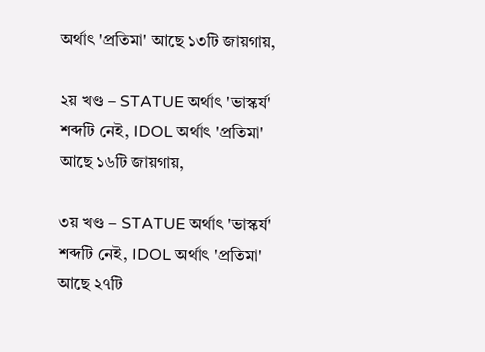অর্থাৎ 'প্রতিমা' আছে ১৩টি জায়গায়,

২য় খণ্ড – STATUE অর্থাৎ 'ভাস্কর্য' শব্দটি নেই, IDOL অর্থাৎ 'প্রতিমা' আছে ১৬টি জায়গায়,

৩য় খণ্ড – STATUE অর্থাৎ 'ভাস্কর্য' শব্দটি নেই, IDOL অর্থাৎ 'প্রতিমা' আছে ২৭টি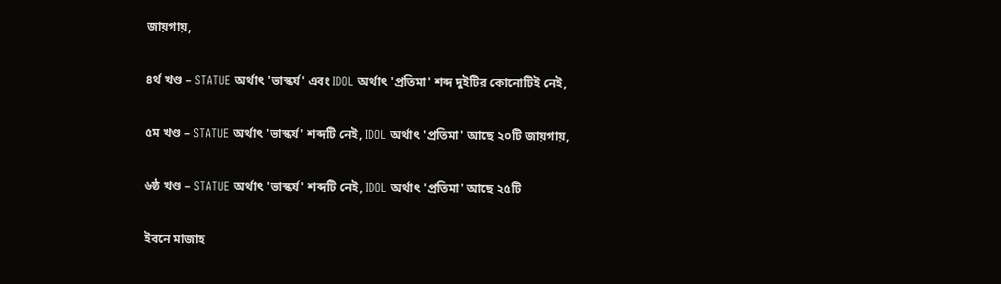জায়গায়,

৪র্থ খণ্ড – STATUE অর্থাৎ 'ভাস্কর্য' এবং IDOL অর্থাৎ 'প্রতিমা' শব্দ দুইটির কোনোটিই নেই,

৫ম খণ্ড – STATUE অর্থাৎ 'ভাস্কর্য' শব্দটি নেই, IDOL অর্থাৎ 'প্রতিমা' আছে ২০টি জায়গায়,

৬ষ্ঠ খণ্ড – STATUE অর্থাৎ 'ভাস্কর্য' শব্দটি নেই, IDOL অর্থাৎ 'প্রতিমা' আছে ২৫টি

ইবনে মাজাহ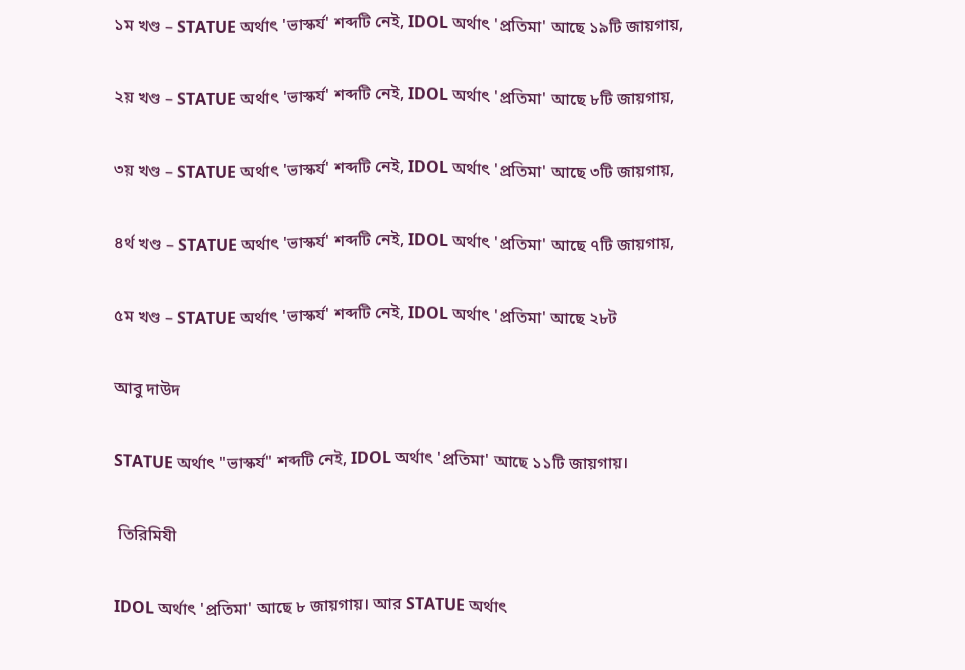১ম খণ্ড – STATUE অর্থাৎ 'ভাস্কর্য' শব্দটি নেই, IDOL অর্থাৎ 'প্রতিমা' আছে ১৯টি জায়গায়,

২য় খণ্ড – STATUE অর্থাৎ 'ভাস্কর্য' শব্দটি নেই, IDOL অর্থাৎ 'প্রতিমা' আছে ৮টি জায়গায়,

৩য় খণ্ড – STATUE অর্থাৎ 'ভাস্কর্য' শব্দটি নেই, IDOL অর্থাৎ 'প্রতিমা' আছে ৩টি জায়গায়,

৪র্থ খণ্ড – STATUE অর্থাৎ 'ভাস্কর্য' শব্দটি নেই, IDOL অর্থাৎ 'প্রতিমা' আছে ৭টি জায়গায়,

৫ম খণ্ড – STATUE অর্থাৎ 'ভাস্কর্য' শব্দটি নেই, IDOL অর্থাৎ 'প্রতিমা' আছে ২৮ট

আবু দাউদ

STATUE অর্থাৎ "ভাস্কর্য" শব্দটি নেই, IDOL অর্থাৎ 'প্রতিমা' আছে ১১টি জায়গায়।

 তিরিমিযী

IDOL অর্থাৎ 'প্রতিমা' আছে ৮ জায়গায়। আর STATUE অর্থাৎ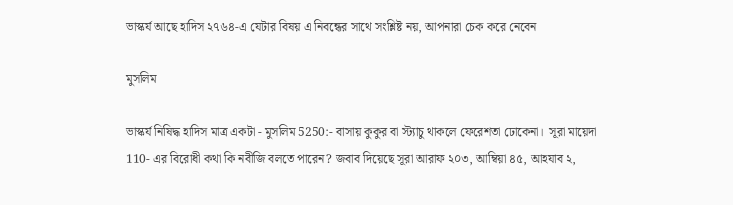ভাস্কর্য আছে হাদিস ২৭৬৪-এ যেটার বিষয় এ নিবন্ধের সাথে সংশ্লিষ্ট নয়, আপনারা চেক করে নেবেন

মুসলিম

ভাস্কর্য নিষিদ্ধ হাদিস মাত্র একটা - মুসলিম 5250:- বাসায় কুকুর বা স্ট্যাচু থাকলে ফেরেশতা ঢোকেনা।  সূরা মায়েদা 110- এর বিরোধী কথা কি নবীজি বলতে পারেন? জবাব দিয়েছে সূরা আরাফ ২০৩, আম্বিয়া ৪৫, আহযাব ২,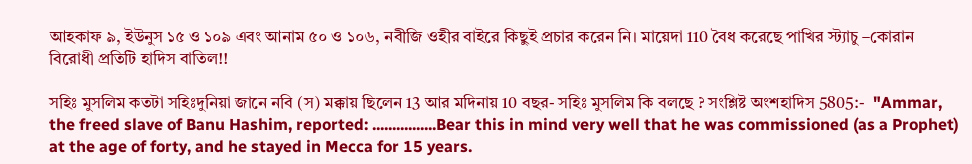আহকাফ ৯, ইউনুস ১৫ ও ১০৯ এবং আনাম ৫০ ও ১০৬, নবীজি ওহীর বাইরে কিছুই প্রচার করেন নি। মায়েদা 110 বৈধ করেছে পাখির স্ট্যাচু –কোরান বিরোধী প্রতিটি হাদিস বাতিল!!

সহিঃ মুসলিম কতটা সহিঃদুনিয়া জানে নবি (স) মক্কায় ছিলেন 13 আর মদিনায় 10 বছর- সহিঃ মুসলিম কি বলছে ? সংশ্লিষ্ট অংশহাদিস 5805:-  "Ammar, the freed slave of Banu Hashim, reported: ................Bear this in mind very well that he was commissioned (as a Prophet) at the age of forty, and he stayed in Mecca for 15 years.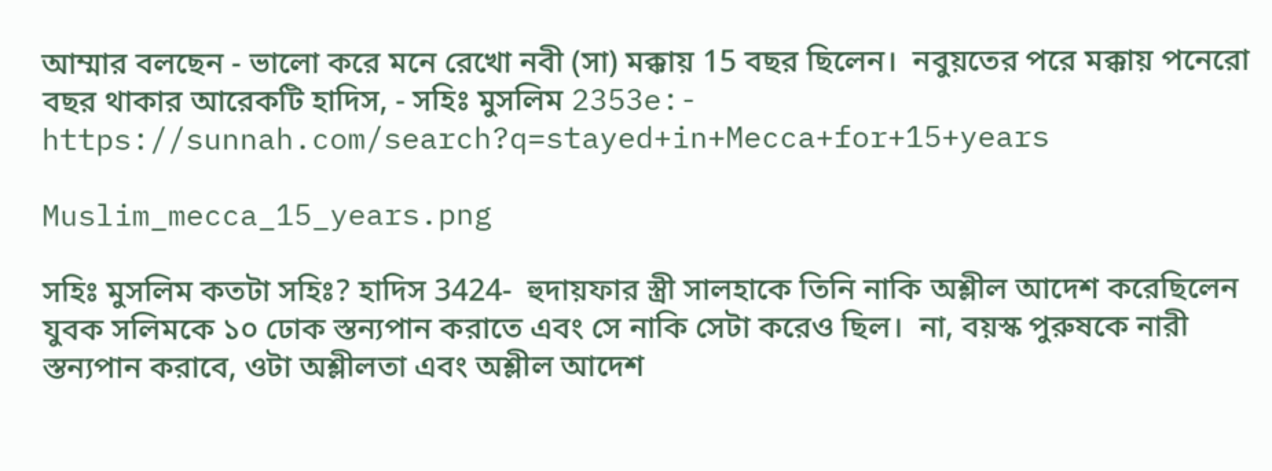আম্মার বলছেন - ভালো করে মনে রেখো নবী (সা) মক্কায় 15 বছর ছিলেন।  নবুয়তের পরে মক্কায় পনেরো বছর থাকার আরেকটি হাদিস, - সহিঃ মুসলিম 2353e:- https://sunnah.com/search?q=stayed+in+Mecca+for+15+years

Muslim_mecca_15_years.png

সহিঃ মুসলিম কতটা সহিঃ? হাদিস 3424-  হুদায়ফার স্ত্রী সালহাকে তিনি নাকি অশ্লীল আদেশ করেছিলেন যুবক সলিমকে ১০ ঢোক স্তন্যপান করাতে এবং সে নাকি সেটা করেও ছিল।  না, বয়স্ক পুরুষকে নারী স্তন্যপান করাবে, ওটা অশ্লীলতা এবং অশ্লীল আদেশ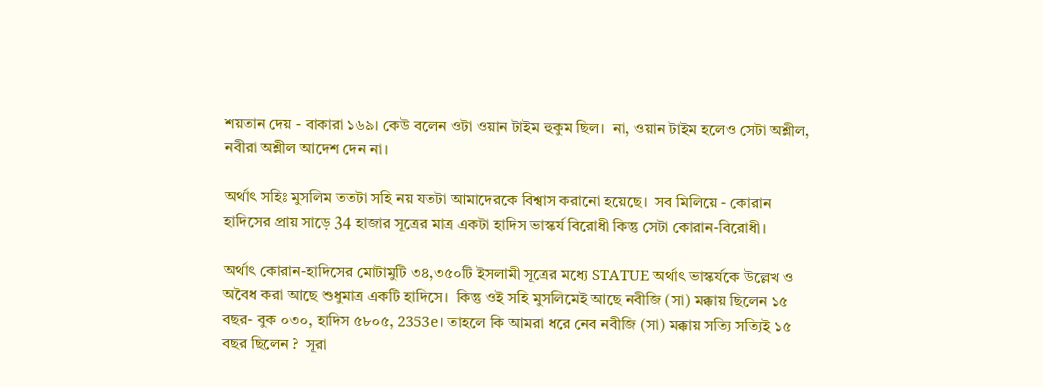শয়তান দেয় - বাকারা ১৬৯। কেউ বলেন ওটা ওয়ান টাইম হুকুম ছিল।  না, ওয়ান টাইম হলেও সেটা অশ্লীল,  নবীরা অশ্লীল আদেশ দেন না।

অর্থাৎ সহিঃ মুসলিম ততটা সহি নয় যতটা আমাদেরকে বিশ্বাস করানো হয়েছে।  সব মিলিয়ে - কোরান হাদিসের প্রায় সাড়ে 34 হাজার সূত্রের মাত্র একটা হাদিস ভাস্কর্য বিরোধী কিন্তু সেটা কোরান-বিরোধী।

অর্থাৎ কোরান-হাদিসের মোটামুটি ৩৪,৩৫০টি ইসলামী সূত্রের মধ্যে STATUE অর্থাৎ ভাস্কর্যকে উল্লেখ ও অবৈধ করা আছে শুধুমাত্র একটি হাদিসে।  কিন্তু ওই সহি মুসলিমেই আছে নবীজি (সা) মক্কায় ছিলেন ১৫ বছর- বুক ০৩০, হাদিস ৫৮০৫, 2353e। তাহলে কি আমরা ধরে নেব নবীজি (সা) মক্কায় সত্যি সত্যিই ১৫ বছর ছিলেন ?  সূরা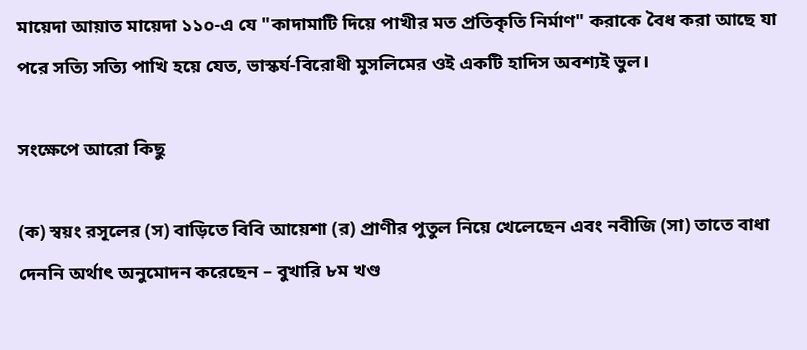মায়েদা আয়াত মায়েদা ১১০-এ যে "কাদামাটি দিয়ে পাখীর মত প্রতিকৃতি নির্মাণ" করাকে বৈধ করা আছে যা পরে সত্যি সত্যি পাখি হয়ে যেত, ভাস্কর্য-বিরোধী মুসলিমের ওই একটি হাদিস অবশ্যই ভুল।

সংক্ষেপে আরো কিছু

(ক) স্বয়ং রসূলের (স) বাড়িতে বিবি আয়েশা (র) প্রাণীর পুতুল নিয়ে খেলেছেন এবং নবীজি (সা) তাতে বাধা দেননি অর্থাৎ অনুমোদন করেছেন – বুখারি ৮ম খণ্ড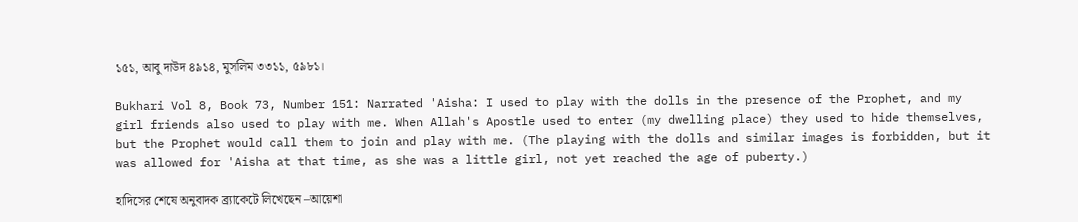১৫১, আবু দাউদ ৪৯১৪, মুসলিম ৩৩১১, ৫৯৮১।

Bukhari Vol 8, Book 73, Number 151: Narrated 'Aisha: I used to play with the dolls in the presence of the Prophet, and my girl friends also used to play with me. When Allah's Apostle used to enter (my dwelling place) they used to hide themselves, but the Prophet would call them to join and play with me. (The playing with the dolls and similar images is forbidden, but it was allowed for 'Aisha at that time, as she was a little girl, not yet reached the age of puberty.)

হাদিসের শেষে অনুবাদক ব্র্যাকেটে লিখেছেন –আয়েশা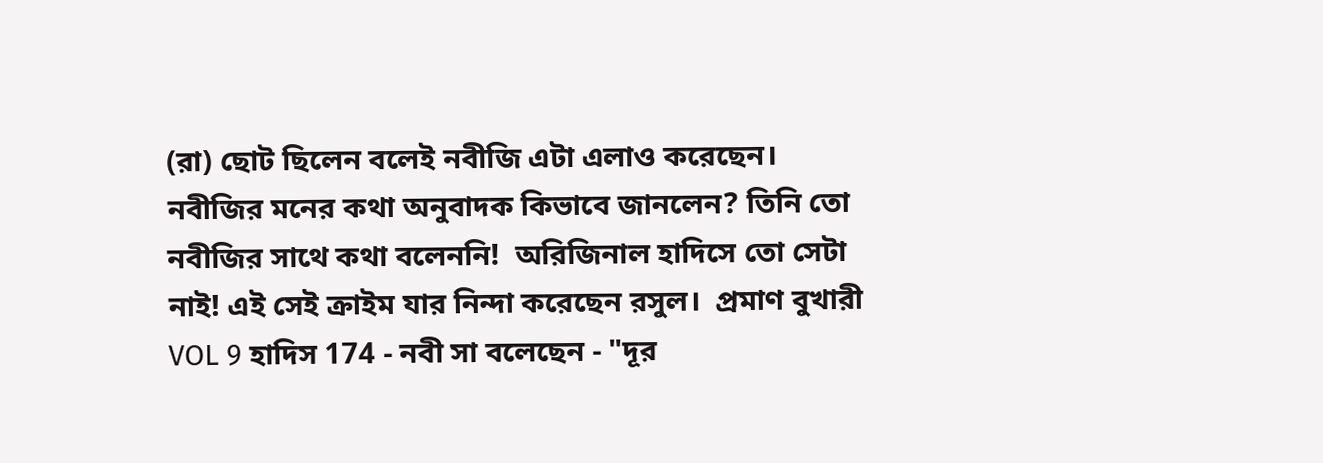(রা) ছোট ছিলেন বলেই নবীজি এটা এলাও করেছেন। নবীজির মনের কথা অনুবাদক কিভাবে জানলেন? তিনি তো নবীজির সাথে কথা বলেননি!  অরিজিনাল হাদিসে তো সেটা নাই! এই সেই ক্রাইম যার নিন্দা করেছেন রসুল।  প্রমাণ বুখারী VOL 9 হাদিস 174 - নবী সা বলেছেন - "দূর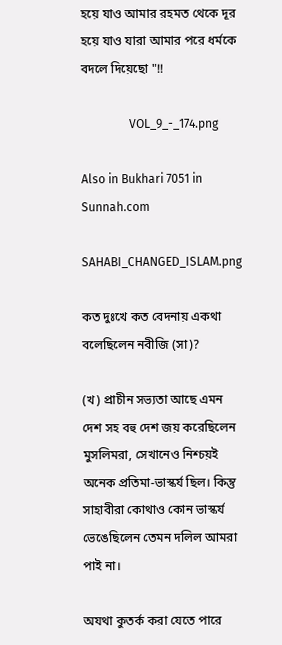হয়ে যাও আমার রহমত থেকে দূর হয়ে যাও যারা আমার পরে ধর্মকে বদলে দিয়েছো "!!

                VOL_9_-_174.png

Also in Bukhari 7051 in Sunnah.com

SAHABI_CHANGED_ISLAM.png

কত দুঃখে কত বেদনায় একথা বলেছিলেন নবীজি (সা)?

(খ) প্রাচীন সভ্যতা আছে এমন দেশ সহ বহু দেশ জয় করেছিলেন মুসলিমরা, সেখানেও নিশ্চয়ই অনেক প্রতিমা-ভাস্কর্য ছিল। কিন্তু সাহাবীরা কোথাও কোন ভাস্কর্য ভেঙেছিলেন তেমন দলিল আমরা পাই না।

অযথা কুতর্ক করা যেতে পারে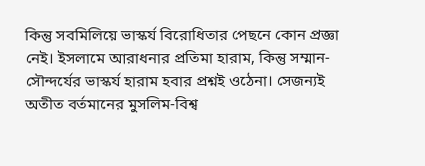কিন্তু সবমিলিয়ে ভাস্কর্য বিরোধিতার পেছনে কোন প্রজ্ঞা নেই। ইসলামে আরাধনার প্রতিমা হারাম, কিন্তু সম্মান-সৌন্দর্যের ভাস্কর্য হারাম হবার প্রশ্নই ওঠেনা। সেজন্যই অতীত বর্তমানের মুসলিম-বিশ্ব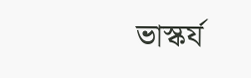ভাস্কর্য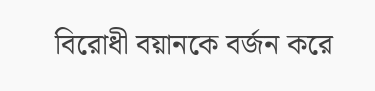বিরোধী বয়ানকে বর্জন করে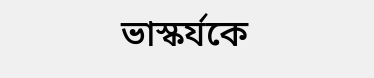ভাস্কর্যকে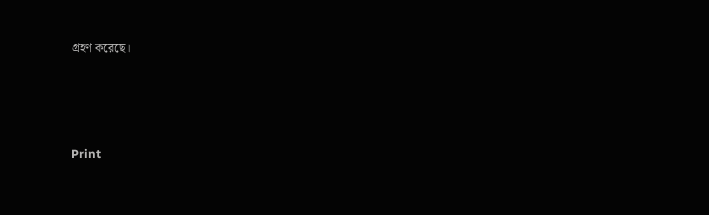গ্রহণ করেছে।




Print